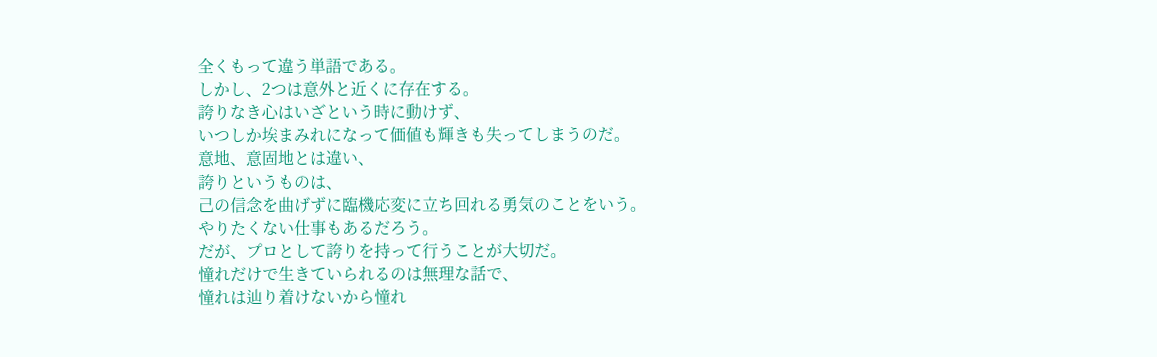全くもって違う単語である。
しかし、2つは意外と近くに存在する。
誇りなき心はいざという時に動けず、
いつしか埃まみれになって価値も輝きも失ってしまうのだ。
意地、意固地とは違い、
誇りというものは、
己の信念を曲げずに臨機応変に立ち回れる勇気のことをいう。
やりたくない仕事もあるだろう。
だが、プロとして誇りを持って行うことが大切だ。
憧れだけで生きていられるのは無理な話で、
憧れは辿り着けないから憧れ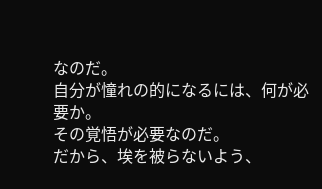なのだ。
自分が憧れの的になるには、何が必要か。
その覚悟が必要なのだ。
だから、埃を被らないよう、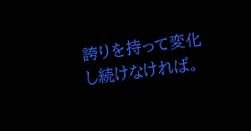誇りを持って変化し続けなければ。